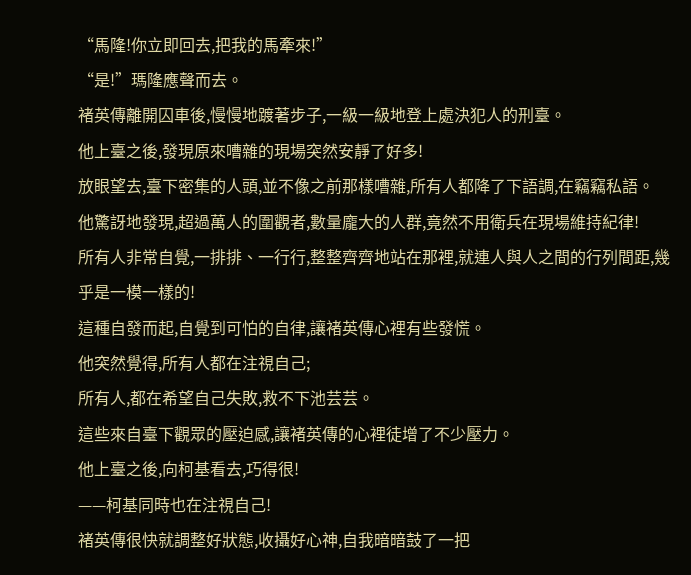“馬隆!你立即回去,把我的馬牽來!”
“是!”瑪隆應聲而去。
褚英傳離開囚車後,慢慢地踱著步子,一級一級地登上處決犯人的刑臺。
他上臺之後,發現原來嘈雜的現場突然安靜了好多!
放眼望去,臺下密集的人頭,並不像之前那樣嘈雜,所有人都降了下語調,在竊竊私語。
他驚訝地發現,超過萬人的圍觀者,數量龐大的人群,竟然不用衛兵在現場維持紀律!
所有人非常自覺,一排排、一行行,整整齊齊地站在那裡,就連人與人之間的行列間距,幾乎是一模一樣的!
這種自發而起,自覺到可怕的自律,讓褚英傳心裡有些發慌。
他突然覺得,所有人都在注視自己;
所有人,都在希望自己失敗,救不下池芸芸。
這些來自臺下觀眾的壓迫感,讓褚英傳的心裡徒增了不少壓力。
他上臺之後,向柯基看去,巧得很!
——柯基同時也在注視自己!
褚英傳很快就調整好狀態,收攝好心神,自我暗暗鼓了一把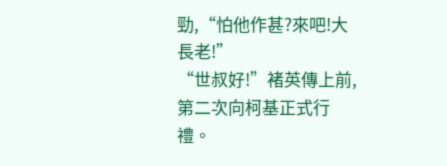勁,“怕他作甚?來吧!大長老!”
“世叔好!”褚英傳上前,第二次向柯基正式行禮。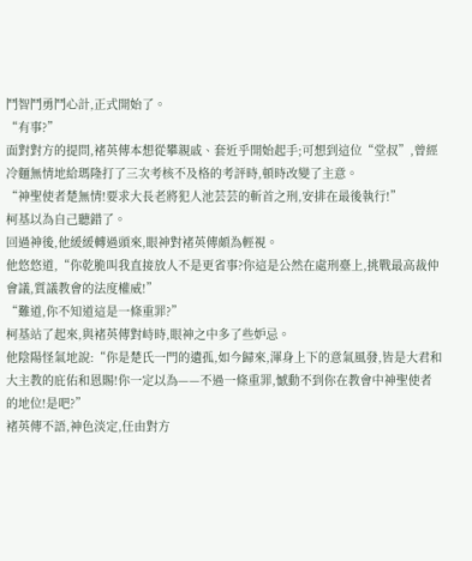鬥智鬥勇鬥心計,正式開始了。
“有事?”
面對對方的提問,褚英傳本想從攀親戚、套近乎開始起手;可想到這位“堂叔”,曾經冷麵無情地給瑪隆打了三次考核不及格的考評時,頓時改變了主意。
“神聖使者楚無情!要求大長老將犯人池芸芸的斬首之刑,安排在最後執行!”
柯基以為自己聽錯了。
回過神後,他緩緩轉過頭來,眼神對褚英傳頗為輕視。
他悠悠道,“你乾脆叫我直接放人不是更省事?你這是公然在處刑臺上,挑戰最高裁仲會議,質議教會的法度權威!”
“難道,你不知道這是一條重罪?”
柯基站了起來,與褚英傳對峙時,眼神之中多了些妒忌。
他陰陽怪氣地說:“你是楚氏一門的遺孤,如今歸來,渾身上下的意氣風發,皆是大君和大主教的庇佑和恩賜!你一定以為——不過一條重罪,憾動不到你在教會中神聖使者的地位!是吧?”
褚英傳不語,神色淡定,任由對方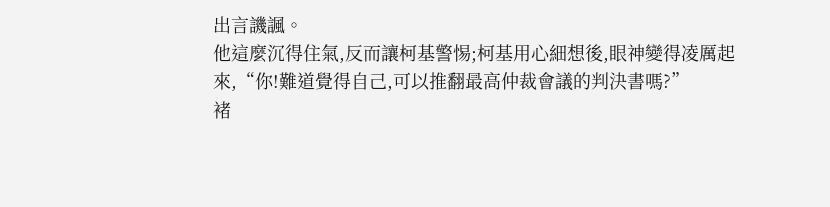出言譏諷。
他這麼沉得住氣,反而讓柯基警惕;柯基用心細想後,眼神變得凌厲起來,“你!難道覺得自己,可以推翻最高仲裁會議的判決書嗎?”
褚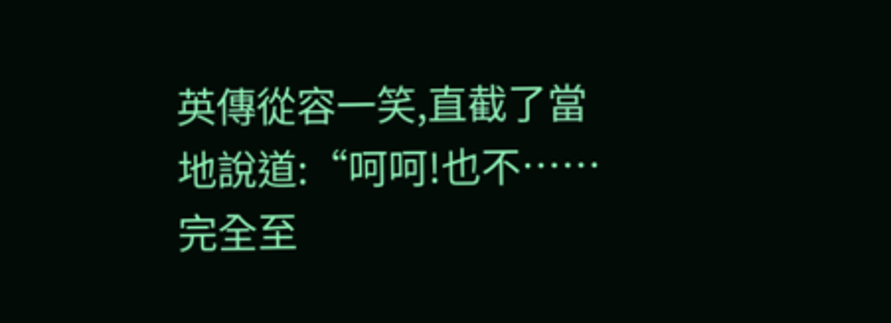英傳從容一笑,直截了當地說道:“呵呵!也不……完全至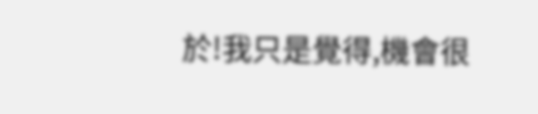於!我只是覺得,機會很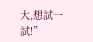大,想試一試!”